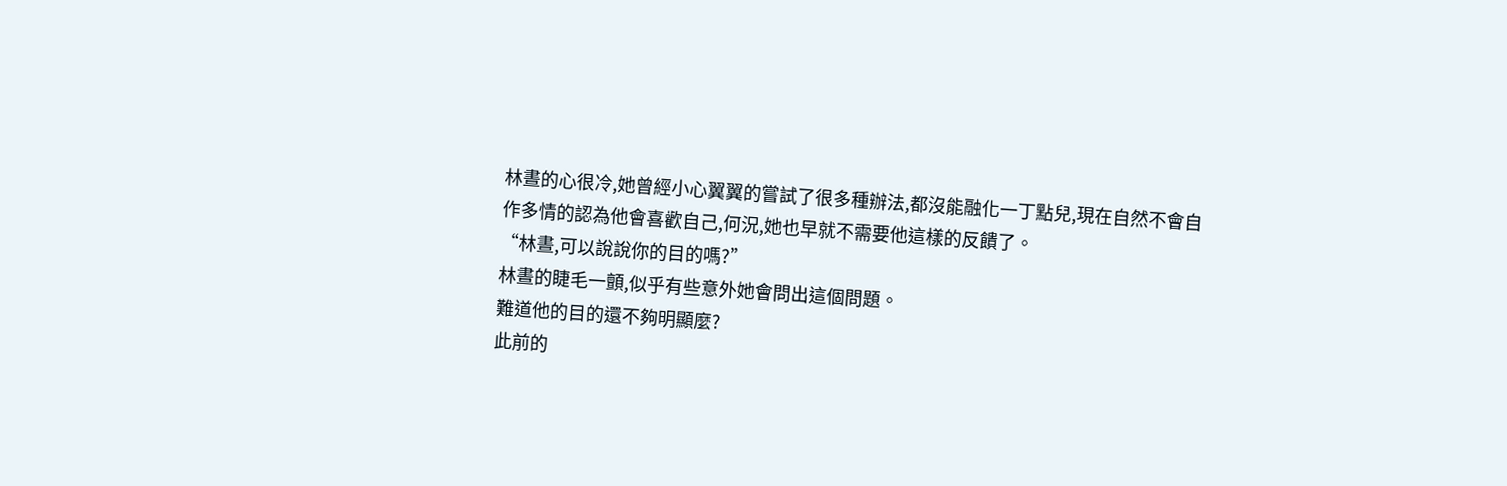林晝的心很冷,她曾經小心翼翼的嘗試了很多種辦法,都沒能融化一丁點兒,現在自然不會自作多情的認為他會喜歡自己,何況,她也早就不需要他這樣的反饋了。
“林晝,可以說說你的目的嗎?”
林晝的睫毛一顫,似乎有些意外她會問出這個問題。
難道他的目的還不夠明顯麼?
此前的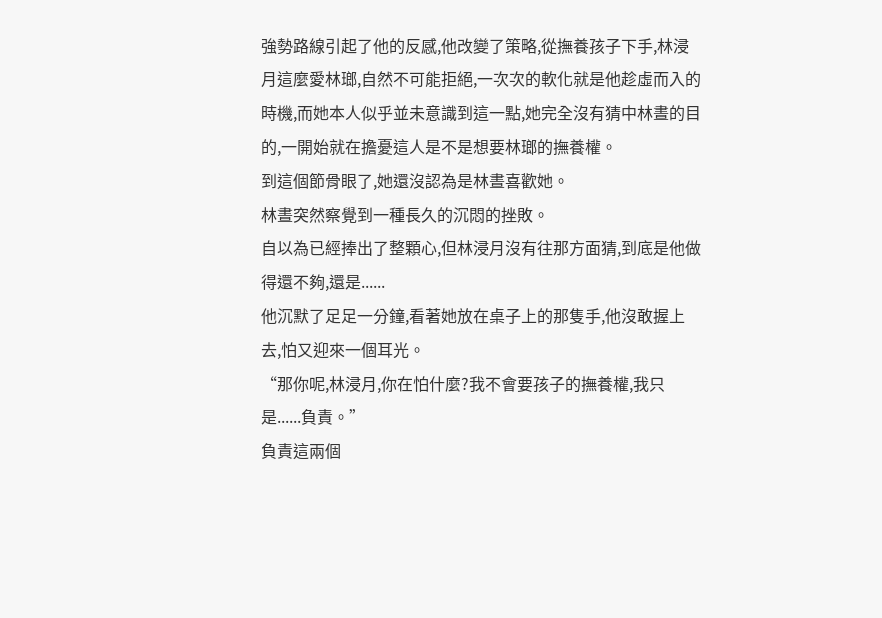強勢路線引起了他的反感,他改變了策略,從撫養孩子下手,林浸月這麼愛林瑯,自然不可能拒絕,一次次的軟化就是他趁虛而入的時機,而她本人似乎並未意識到這一點,她完全沒有猜中林晝的目的,一開始就在擔憂這人是不是想要林瑯的撫養權。
到這個節骨眼了,她還沒認為是林晝喜歡她。
林晝突然察覺到一種長久的沉悶的挫敗。
自以為已經捧出了整顆心,但林浸月沒有往那方面猜,到底是他做得還不夠,還是......
他沉默了足足一分鐘,看著她放在桌子上的那隻手,他沒敢握上去,怕又迎來一個耳光。
“那你呢,林浸月,你在怕什麼?我不會要孩子的撫養權,我只是......負責。”
負責這兩個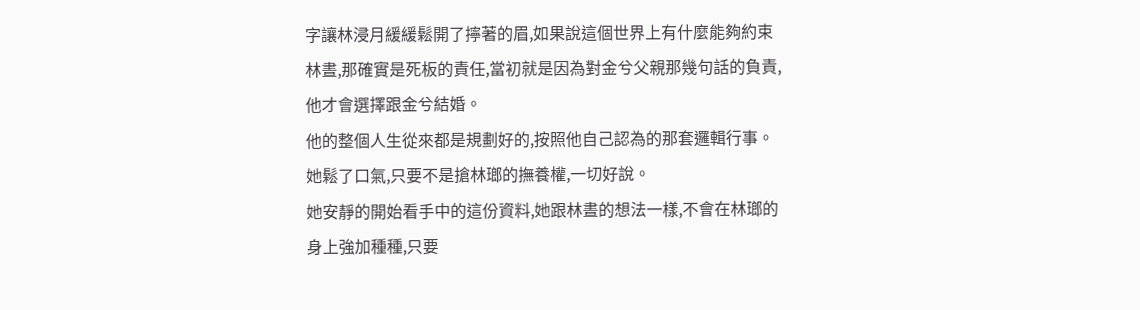字讓林浸月緩緩鬆開了擰著的眉,如果說這個世界上有什麼能夠約束林晝,那確實是死板的責任,當初就是因為對金兮父親那幾句話的負責,他才會選擇跟金兮結婚。
他的整個人生從來都是規劃好的,按照他自己認為的那套邏輯行事。
她鬆了口氣,只要不是搶林瑯的撫養權,一切好說。
她安靜的開始看手中的這份資料,她跟林晝的想法一樣,不會在林瑯的身上強加種種,只要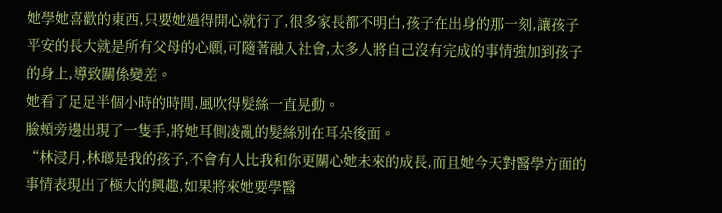她學她喜歡的東西,只要她過得開心就行了,很多家長都不明白,孩子在出身的那一刻,讓孩子平安的長大就是所有父母的心願,可隨著融入社會,太多人將自己沒有完成的事情強加到孩子的身上,導致關係變差。
她看了足足半個小時的時間,風吹得髮絲一直晃動。
臉頰旁邊出現了一隻手,將她耳側凌亂的髮絲別在耳朵後面。
“林浸月,林瑯是我的孩子,不會有人比我和你更關心她未來的成長,而且她今天對醫學方面的事情表現出了極大的興趣,如果將來她要學醫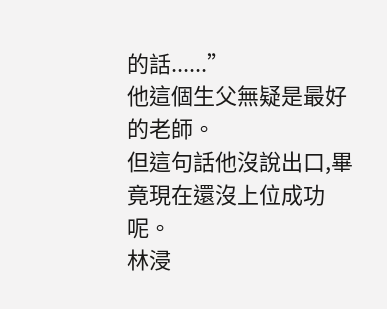的話......”
他這個生父無疑是最好的老師。
但這句話他沒說出口,畢竟現在還沒上位成功呢。
林浸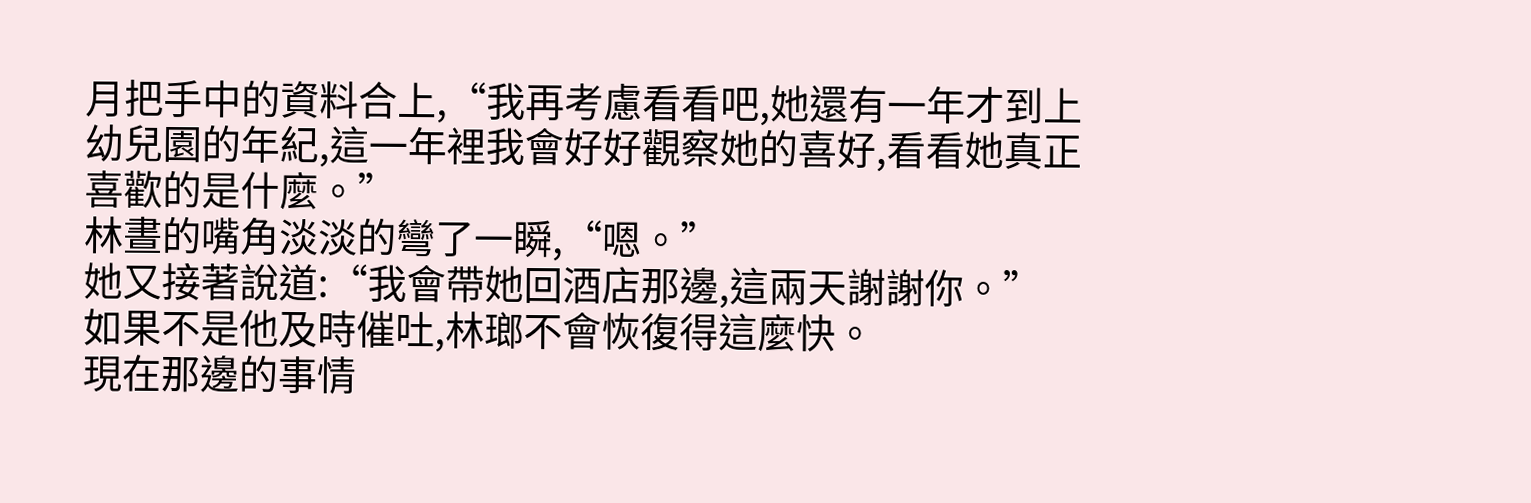月把手中的資料合上,“我再考慮看看吧,她還有一年才到上幼兒園的年紀,這一年裡我會好好觀察她的喜好,看看她真正喜歡的是什麼。”
林晝的嘴角淡淡的彎了一瞬,“嗯。”
她又接著說道:“我會帶她回酒店那邊,這兩天謝謝你。”
如果不是他及時催吐,林瑯不會恢復得這麼快。
現在那邊的事情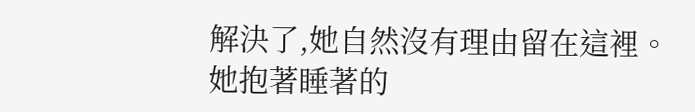解決了,她自然沒有理由留在這裡。
她抱著睡著的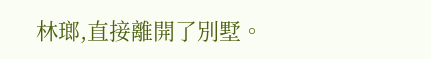林瑯,直接離開了別墅。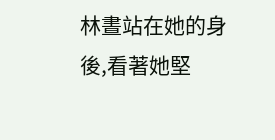林晝站在她的身後,看著她堅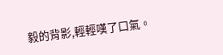毅的背影,輕輕嘆了口氣。